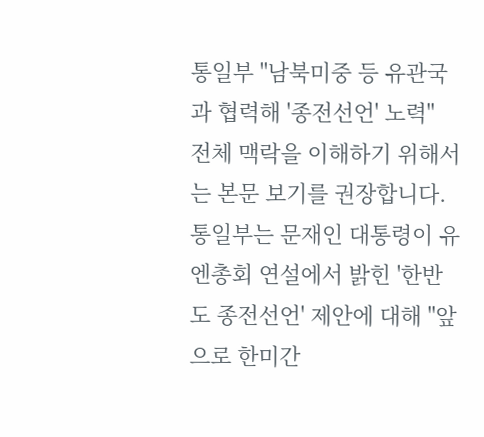통일부 "남북미중 등 유관국과 협력해 '종전선언' 노력"
전체 맥락을 이해하기 위해서는 본문 보기를 권장합니다.
통일부는 문재인 대통령이 유엔총회 연설에서 밝힌 '한반도 종전선언' 제안에 대해 "앞으로 한미간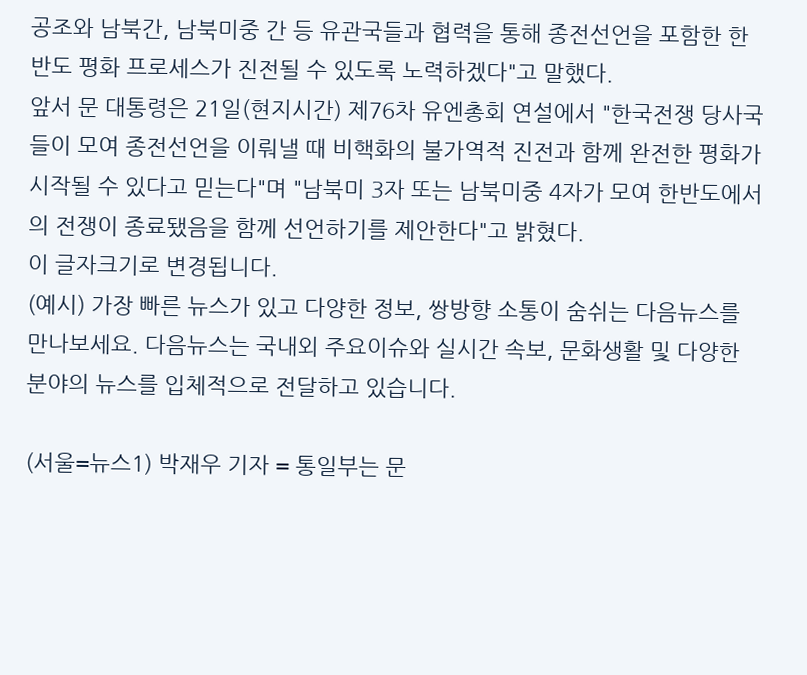공조와 남북간, 남북미중 간 등 유관국들과 협력을 통해 종전선언을 포함한 한반도 평화 프로세스가 진전될 수 있도록 노력하겠다"고 말했다.
앞서 문 대통령은 21일(현지시간) 제76차 유엔총회 연설에서 "한국전쟁 당사국들이 모여 종전선언을 이뤄낼 때 비핵화의 불가역적 진전과 함께 완전한 평화가 시작될 수 있다고 믿는다"며 "남북미 3자 또는 남북미중 4자가 모여 한반도에서의 전쟁이 종료됐음을 함께 선언하기를 제안한다"고 밝혔다.
이 글자크기로 변경됩니다.
(예시) 가장 빠른 뉴스가 있고 다양한 정보, 쌍방향 소통이 숨쉬는 다음뉴스를 만나보세요. 다음뉴스는 국내외 주요이슈와 실시간 속보, 문화생활 및 다양한 분야의 뉴스를 입체적으로 전달하고 있습니다.

(서울=뉴스1) 박재우 기자 = 통일부는 문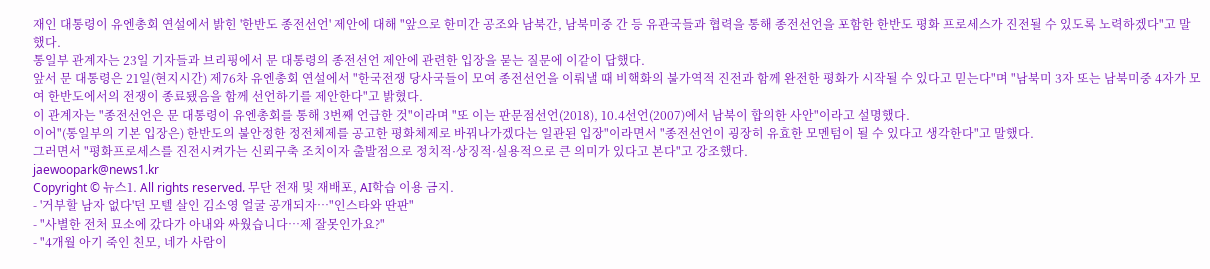재인 대통령이 유엔총회 연설에서 밝힌 '한반도 종전선언' 제안에 대해 "앞으로 한미간 공조와 남북간, 남북미중 간 등 유관국들과 협력을 통해 종전선언을 포함한 한반도 평화 프로세스가 진전될 수 있도록 노력하겠다"고 말했다.
통일부 관계자는 23일 기자들과 브리핑에서 문 대통령의 종전선언 제안에 관련한 입장을 묻는 질문에 이같이 답했다.
앞서 문 대통령은 21일(현지시간) 제76차 유엔총회 연설에서 "한국전쟁 당사국들이 모여 종전선언을 이뤄낼 때 비핵화의 불가역적 진전과 함께 완전한 평화가 시작될 수 있다고 믿는다"며 "남북미 3자 또는 남북미중 4자가 모여 한반도에서의 전쟁이 종료됐음을 함께 선언하기를 제안한다"고 밝혔다.
이 관계자는 "종전선언은 문 대통령이 유엔총회를 통해 3번째 언급한 것"이라며 "또 이는 판문점선언(2018), 10.4선언(2007)에서 남북이 합의한 사안"이라고 설명했다.
이어"(통일부의 기본 입장은) 한반도의 불안정한 정전체제를 공고한 평화체제로 바꿔나가겠다는 일관된 입장"이라면서 "종전선언이 굉장히 유효한 모멘텀이 될 수 있다고 생각한다"고 말했다.
그러면서 "평화프로세스를 진전시켜가는 신뢰구축 조치이자 출발점으로 정치적·상징적·실용적으로 큰 의미가 있다고 본다"고 강조했다.
jaewoopark@news1.kr
Copyright © 뉴스1. All rights reserved. 무단 전재 및 재배포, AI학습 이용 금지.
- '거부할 남자 없다'던 모텔 살인 김소영 얼굴 공개되자…"인스타와 딴판"
- "사별한 전처 묘소에 갔다가 아내와 싸웠습니다…제 잘못인가요?"
- "4개월 아기 죽인 친모, 네가 사람이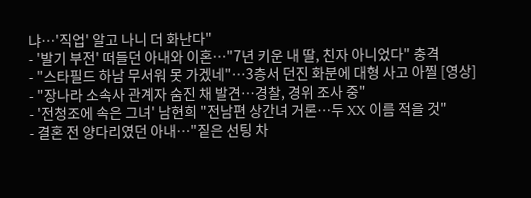냐…'직업' 알고 나니 더 화난다"
- '발기 부전' 떠들던 아내와 이혼…"7년 키운 내 딸, 친자 아니었다" 충격
- "스타필드 하남 무서워 못 가겠네"…3층서 던진 화분에 대형 사고 아찔 [영상]
- "장나라 소속사 관계자 숨진 채 발견…경찰, 경위 조사 중"
- '전청조에 속은 그녀' 남현희 "전남편 상간녀 거론…두 XX 이름 적을 것"
- 결혼 전 양다리였던 아내…"짙은 선팅 차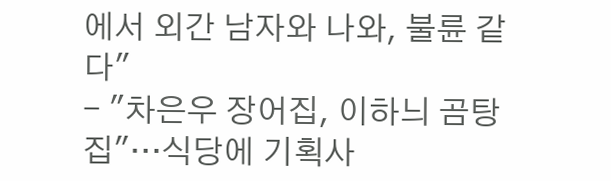에서 외간 남자와 나와, 불륜 같다"
- "차은우 장어집, 이하늬 곰탕집"…식당에 기획사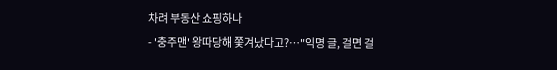차려 부동산 쇼핑하나
- '충주맨' 왕따당해 쫓겨났다고?…"익명 글, 걸면 걸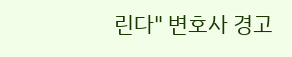린다" 변호사 경고